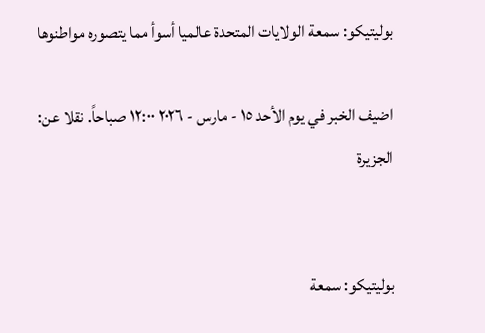بوليتيكو: سمعة الولايات المتحدة عالميا أسوأ مما يتصوره مواطنوها

اضيف الخبر في يوم الأحد ١٥ - مارس - ٢٠٢٦ ١٢:٠٠ صباحاً. نقلا عن: الجزيرة


بوليتيكو: سمعة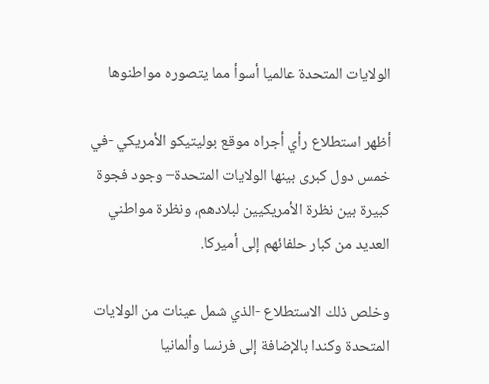الولايات المتحدة عالميا أسوأ مما يتصوره مواطنوها

أظهر استطلاع رأي أجراه موقع بوليتيكو الأمريكي -في خمس دول كبرى بينها الولايات المتحدة– وجود فجوة كبيرة بين نظرة الأمريكيين لبلادهم، ونظرة مواطني العديد من كبار حلفائهم إلى أميركا.

وخلص ذلك الاستطلاع -الذي شمل عينات من الولايات المتحدة وكندا بالإضافة إلى فرنسا وألمانيا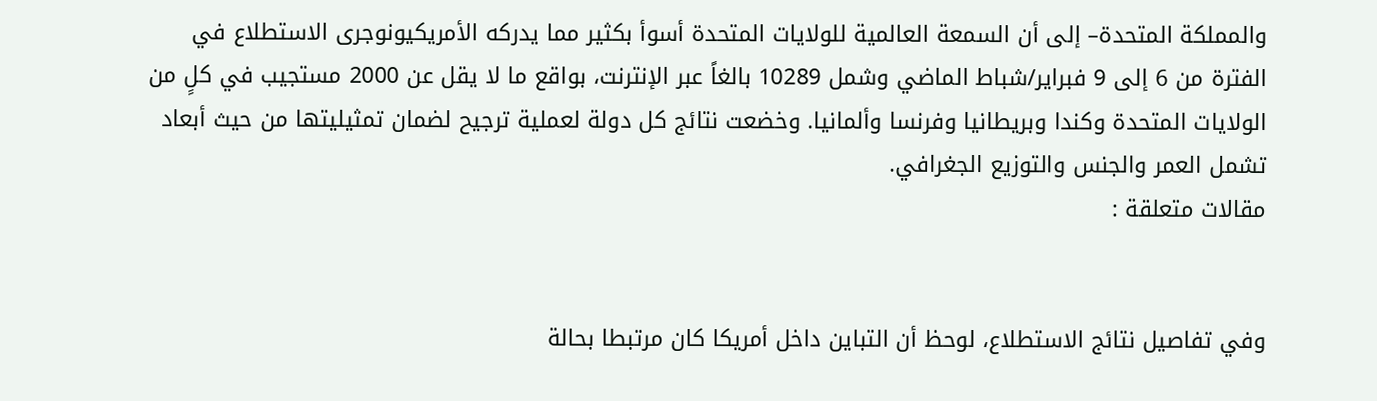والمملكة المتحدة– إلى أن السمعة العالمية للولايات المتحدة أسوأ بكثير مما يدركه الأمريكيونوجرى الاستطلاع في الفترة من 6 إلى 9 فبراير/شباط الماضي وشمل 10289 بالغاً عبر الإنترنت، بواقع ما لا يقل عن 2000 مستجيب في كلٍ من الولايات المتحدة وكندا وبريطانيا وفرنسا وألمانيا. وخضعت نتائج كل دولة لعملية ترجيح لضمان تمثيليتها من حيث أبعاد تشمل العمر والجنس والتوزيع الجغرافي.
مقالات متعلقة :


وفي تفاصيل نتائج الاستطلاع، لوحظ أن التباين داخل أمريكا كان مرتبطا بحالة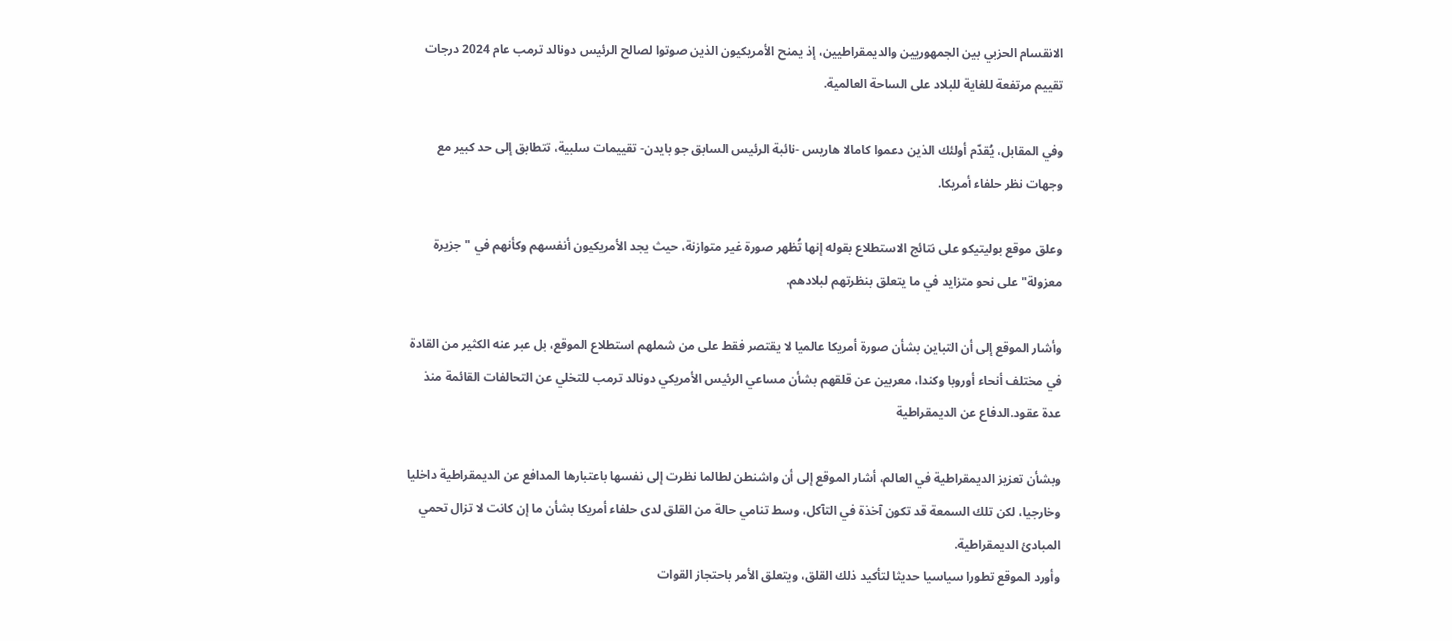الانقسام الحزبي بين الجمهوريين والديمقراطيين، إذ يمنح الأمريكيون الذين صوتوا لصالح الرئيس دونالد ترمب عام 2024 درجات تقييم مرتفعة للغاية للبلاد على الساحة العالمية.

وفي المقابل، يُقدّم أولئك الذين دعموا كامالا هاريس -نائبة الرئيس السابق جو بايدن- تقييمات سلبية، تتطابق إلى حد كبير مع وجهات نظر حلفاء أمريكا.

وعلق موقع بوليتيكو على نتائج الاستطلاع بقوله إنها تُظهر صورة غير متوازنة، حيث يجد الأمريكيون أنفسهم وكأنهم في "جزيرة معزولة" على نحو متزايد في ما يتعلق بنظرتهم لبلادهم.

وأشار الموقع إلى أن التباين بشأن صورة أمريكا عالميا لا يقتصر فقط على من شملهم استطلاع الموقع، بل عبر عنه الكثير من القادة في مختلف أنحاء أوروبا وكندا، معربين عن قلقهم بشأن مساعي الرئيس الأمريكي دونالد ترمب للتخلي عن التحالفات القائمة منذ عدة عقود.الدفاع عن الديمقراطية

وبشأن تعزيز الديمقراطية في العالم، أشار الموقع إلى أن واشنطن لطالما نظرت إلى نفسها باعتبارها المدافع عن الديمقراطية داخليا وخارجيا، لكن تلك السمعة قد تكون آخذة في التآكل، وسط تنامي حالة من القلق لدى حلفاء أمريكا بشأن ما إن كانت لا تزال تحمي المبادئ الديمقراطية.
وأورد الموقع تطورا سياسيا حديثا لتأكيد ذلك القلق، ويتعلق الأمر باحتجاز القوات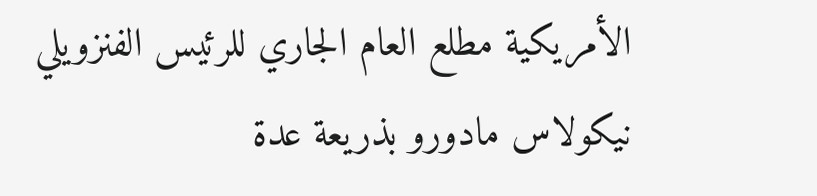الأمريكية مطلع العام الجاري للرئيس الفنزويلي نيكولاس مادورو بذريعة عدة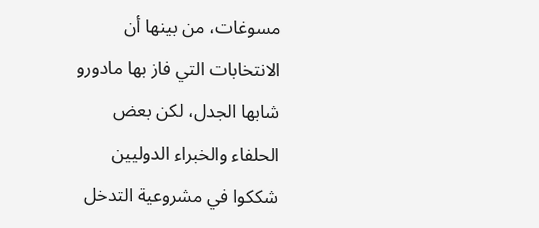مسوغات، من بينها أن الانتخابات التي فاز بها مادورو شابها الجدل، لكن بعض الحلفاء والخبراء الدوليين شككوا في مشروعية التدخل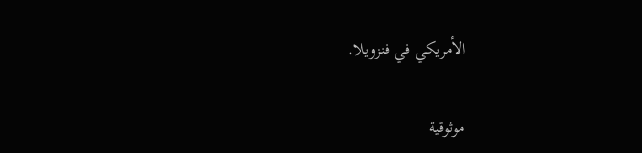الأمريكي في فنزويلا.

موثوقية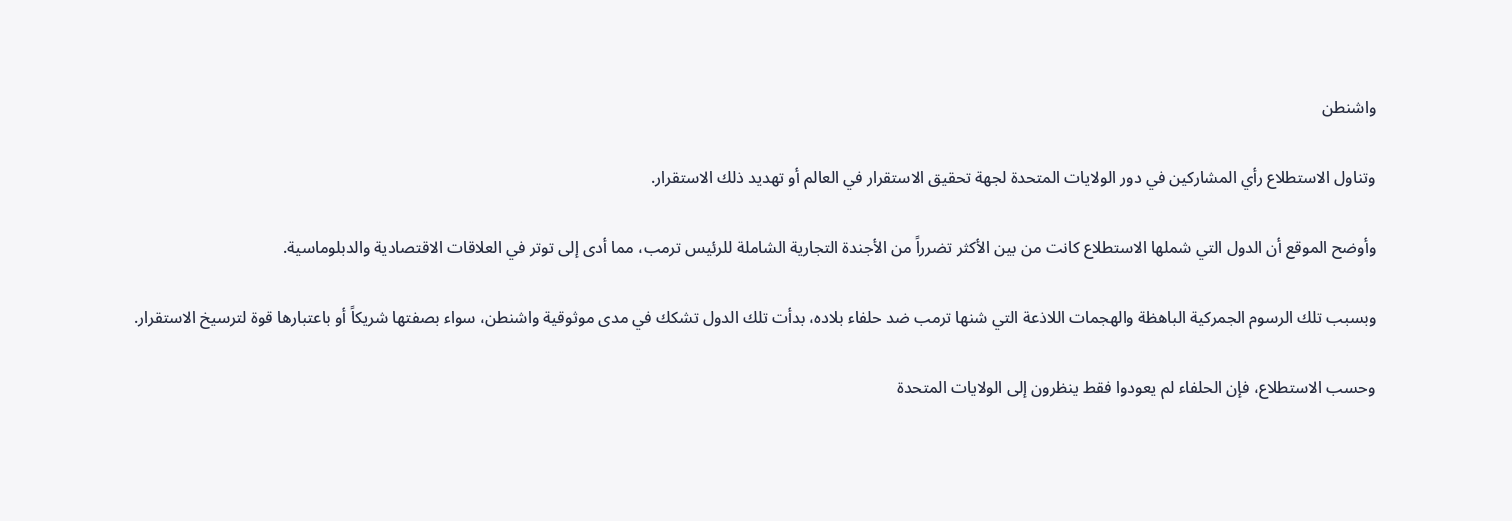واشنطن

وتناول الاستطلاع رأي المشاركين في دور الولايات المتحدة لجهة تحقيق الاستقرار في العالم أو تهديد ذلك الاستقرار.

وأوضح الموقع أن الدول التي شملها الاستطلاع كانت من بين الأكثر تضرراً من الأجندة التجارية الشاملة للرئيس ترمب، مما أدى إلى توتر في العلاقات الاقتصادية والدبلوماسية.

وبسبب تلك الرسوم الجمركية الباهظة والهجمات اللاذعة التي شنها ترمب ضد حلفاء بلاده، بدأت تلك الدول تشكك في مدى موثوقية واشنطن، سواء بصفتها شريكاً أو باعتبارها قوة لترسيخ الاستقرار.

وحسب الاستطلاع، فإن الحلفاء لم يعودوا فقط ينظرون إلى الولايات المتحدة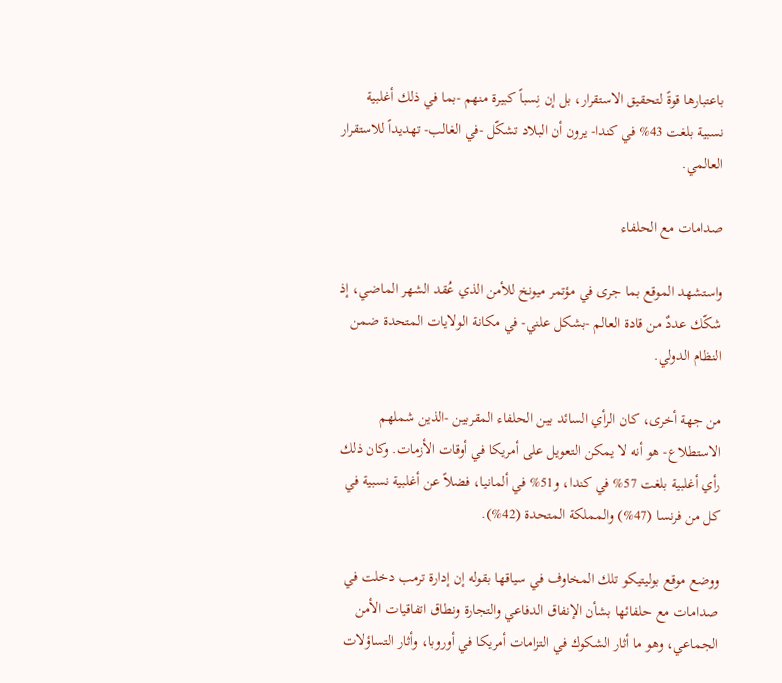باعتبارها قوةً لتحقيق الاستقرار، بل إن نِسباً كبيرة منهم -بما في ذلك أغلبية نسبية بلغت 43% في كندا- يرون أن البلاد تشكّل -في الغالب- تهديداً للاستقرار العالمي.

صدامات مع الحلفاء

واستشهد الموقع بما جرى في مؤتمر ميونخ للأمن الذي عُقد الشهر الماضي، إذ شكّك عددٌ من قادة العالم -بشكل علني- في مكانة الولايات المتحدة ضمن النظام الدولي.

من جهة أخرى، كان الرأي السائد بين الحلفاء المقربين -الذين شملهم الاستطلاع- هو أنه لا يمكن التعويل على أمريكا في أوقات الأزمات. وكان ذلك رأي أغلبية بلغت 57% في كندا، و51% في ألمانيا، فضلاً عن أغلبية نسبية في كل من فرنسا (47%) والمملكة المتحدة (42%).

ووضع موقع بوليتيكو تلك المخاوف في سياقها بقوله إن إدارة ترمب دخلت في صدامات مع حلفائها بشأن الإنفاق الدفاعي والتجارة ونطاق اتفاقيات الأمن الجماعي، وهو ما أثار الشكوك في التزامات أمريكا في أوروبا، وأثار التساؤلات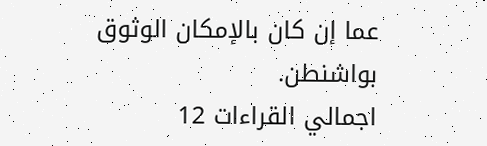عما إن كان بالإمكان الوثوق بواشنطن.
اجمالي القراءات 12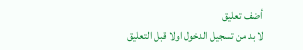أضف تعليق
لا بد من تسجيل الدخول اولا قبل التعليق